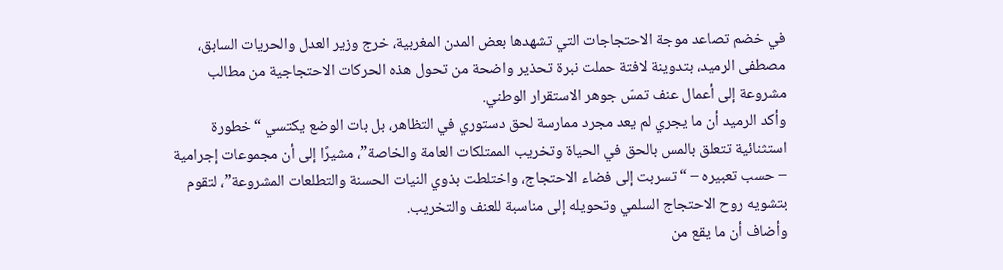في خضم تصاعد موجة الاحتجاجات التي تشهدها بعض المدن المغربية، خرج وزير العدل والحريات السابق، مصطفى الرميد، بتدوينة لافتة حملت نبرة تحذير واضحة من تحول هذه الحركات الاحتجاجية من مطالب مشروعة إلى أعمال عنف تمسّ جوهر الاستقرار الوطني.
وأكد الرميد أن ما يجري لم يعد مجرد ممارسة لحق دستوري في التظاهر، بل بات الوضع يكتسي “خطورة استثنائية تتعلق بالمس بالحق في الحياة وتخريب الممتلكات العامة والخاصة”، مشيرًا إلى أن مجموعات إجرامية – حسب تعبيره – “تسربت إلى فضاء الاحتجاج، واختلطت بذوي النيات الحسنة والتطلعات المشروعة”، لتقوم بتشويه روح الاحتجاج السلمي وتحويله إلى مناسبة للعنف والتخريب.
وأضاف أن ما يقع من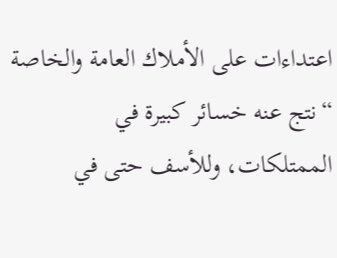اعتداءات على الأملاك العامة والخاصة “نتج عنه خسائر كبيرة في الممتلكات، وللأسف حتى في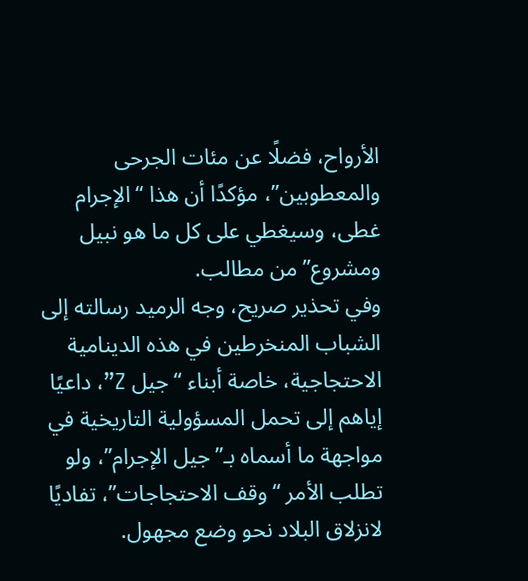الأرواح، فضلًا عن مئات الجرحى والمعطوبين”، مؤكدًا أن هذا “الإجرام غطى، وسيغطي على كل ما هو نبيل ومشروع” من مطالب.
وفي تحذير صريح، وجه الرميد رسالته إلى الشباب المنخرطين في هذه الدينامية الاحتجاجية، خاصة أبناء “جيل Z”، داعيًا إياهم إلى تحمل المسؤولية التاريخية في مواجهة ما أسماه بـ”جيل الإجرام”، ولو تطلب الأمر “وقف الاحتجاجات”، تفاديًا لانزلاق البلاد نحو وضع مجهول.